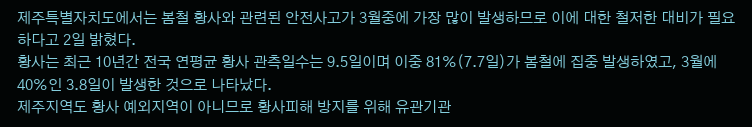제주특별자치도에서는 봄철 황사와 관련된 안전사고가 3월중에 가장 많이 발생하므로 이에 대한 철저한 대비가 필요하다고 2일 밝혔다.
황사는 최근 10년간 전국 연평균 황사 관측일수는 9.5일이며 이중 81%(7.7일)가 봄철에 집중 발생하였고, 3월에 40%인 3.8일이 발생한 것으로 나타났다.
제주지역도 황사 예외지역이 아니므로 황사피해 방지를 위해 유관기관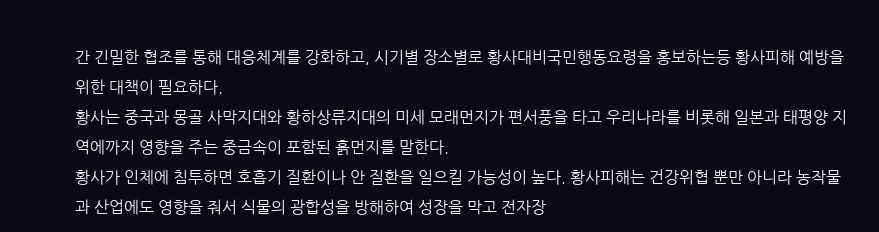간 긴밀한 협조를 통해 대응체계를 강화하고, 시기별 장소별로 황사대비국민행동요령을 홍보하는등 황사피해 예방을 위한 대책이 필요하다.
황사는 중국과 몽골 사막지대와 황하상류지대의 미세 모래먼지가 편서풍을 타고 우리나라를 비롯해 일본과 태평양 지역에까지 영향을 주는 중금속이 포함된 흙먼지를 말한다.
황사가 인체에 침투하면 호흡기 질환이나 안 질환을 일으킬 가능성이 높다. 황사피해는 건강위협 뿐만 아니라 농작물과 산업에도 영향을 줘서 식물의 광합성을 방해하여 성장을 막고 전자장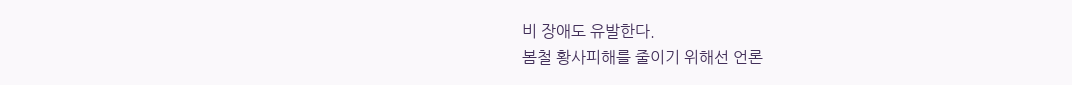비 장애도 유발한다.
봄철 황사피해를 줄이기 위해선 언론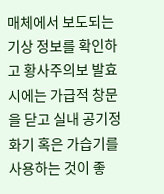매체에서 보도되는 기상 정보를 확인하고 황사주의보 발효 시에는 가급적 창문을 닫고 실내 공기정화기 혹은 가습기를 사용하는 것이 좋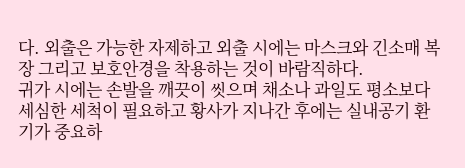다. 외출은 가능한 자제하고 외출 시에는 마스크와 긴소매 복장 그리고 보호안경을 착용하는 것이 바람직하다.
귀가 시에는 손발을 깨끗이 씻으며 채소나 과일도 평소보다 세심한 세척이 필요하고 황사가 지나간 후에는 실내공기 환기가 중요하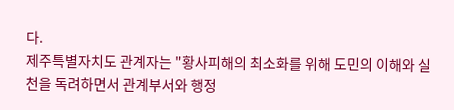다.
제주특별자치도 관계자는 "황사피해의 최소화를 위해 도민의 이해와 실천을 독려하면서 관계부서와 행정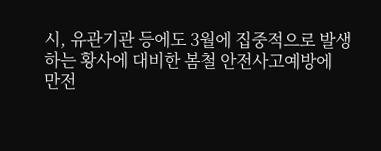시, 유관기관 등에도 3월에 집중적으로 발생하는 황사에 대비한 봄철 안전사고예방에 만전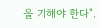을 기해야 한다".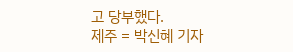고 당부했다.
제주 = 박신혜 기자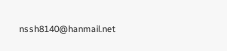nssh8140@hanmail.net